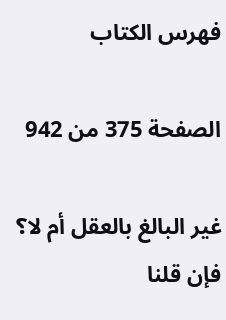فهرس الكتاب

الصفحة 375 من 942

غير البالغ بالعقل أم لا؟ فإن قلنا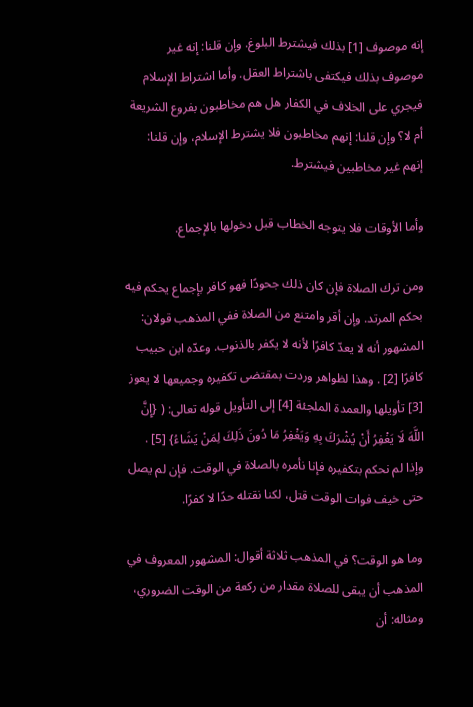إنه موصوف [1] بذلك فيشترط البلوغ. وإن قلنا: إنه غير موصوف بذلك فيكتفى باشتراط العقل. وأما اشتراط الإسلام فيجري على الخلاف في الكفار هل هم مخاطبون بفروع الشريعة أم لا؟ وإن قلنا: إنهم مخاطبون فلا يشترط الإسلام، وإن قلنا: إنهم غير مخاطبين فيشترط.

وأما الأوقات فلا يتوجه الخطاب قبل دخولها بالإجماع.

ومن ترك الصلاة فإن كان ذلك جحودًا فهو كافر بإجماع يحكم فيه بحكم المرتد. وإن أقر وامتنع من الصلاة ففي المذهب قولان: المشهور أنه لا يعدّ كافرًا لأنه لا يكفر بالذنوب. وعدّه ابن حبيب كافرًا [2] . وهذا لظواهر وردت بمقتضى تكفيره وجميعها لا يعوز [3] تأويلها والعمدة الملجئة [4] إلى التأويل قوله تعالى: ( {إِنَّ اللَّهَ لَا يَغْفِرُ أَنْ يُشْرَكَ بِهِ وَيَغْفِرُ مَا دُونَ ذَلِكَ لِمَنْ يَشَاءُ} [5] . وإذا لم نحكم بتكفيره فإنا نأمره بالصلاة في الوقت. فإن لم يصل حتى خيف فوات الوقت قتل، لكنا نقتله حدًا لا كفرًا.

وما هو الوقت؟ في المذهب ثلاثة أقوال: المشهور المعروف في المذهب أن يبقى للصلاة مقدار من ركعة من الوقت الضروري، ومثاله: أن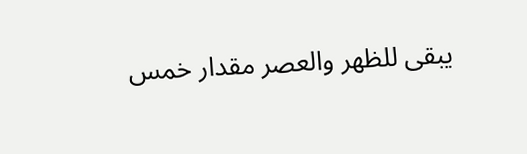يبقى للظهر والعصر مقدار خمس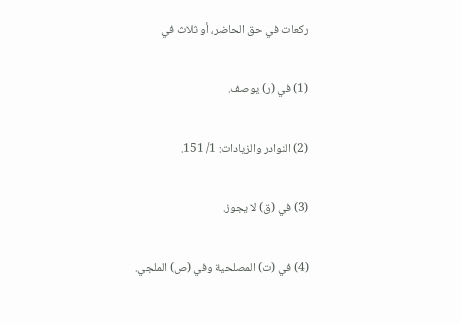ركعات في حق الحاضر، أو ثلاث في

(1) في (ر) يوصف.

(2) النوادر والزيادات: 1/ 151.

(3) في (ق) لا يجوز.

(4) في (ت) المصلحية وفي (ص) الملجي.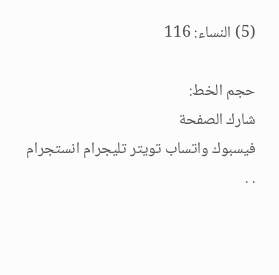(5) النساء: 116

حجم الخط:
شارك الصفحة
فيسبوك واتساب تويتر تليجرام انستجرام
. .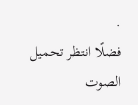.
فضلًا انتظر تحميل الصوت